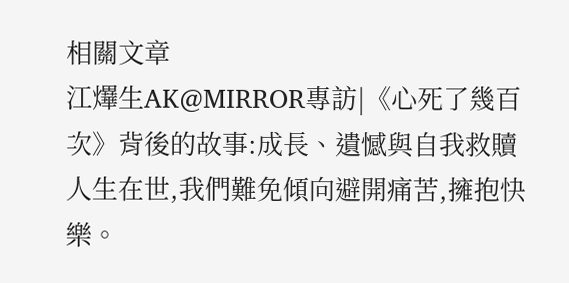相關文章
江𤒹生AK@MIRROR專訪|《心死了幾百次》背後的故事:成長、遺憾與自我救贖
人生在世,我們難免傾向避開痛苦,擁抱快樂。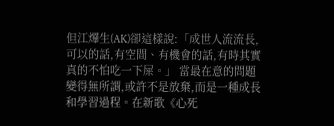但江𤒹生(AK)卻這樣說:「成世人流流長,可以的話,有空間、有機會的話,有時其實真的不怕吃一下屎。」 當最在意的問題變得無所謂,或許不是放棄,而是一種成長和學習過程。在新歌《心死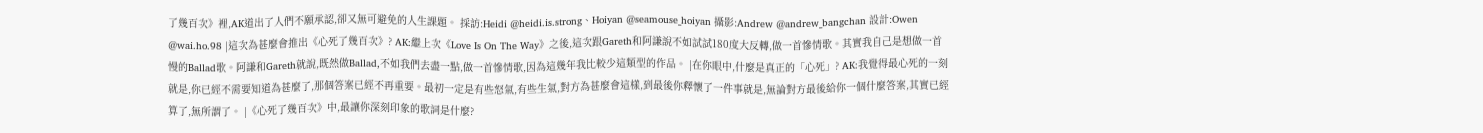了幾百次》裡,AK道出了人們不願承認,卻又無可避免的人生課題。 採訪:Heidi @heidi.is.strong、Hoiyan @seamouse_hoiyan 攝影:Andrew @andrew_bangchan 設計:Owen @wai.ho.98 |這次為甚麼會推出《心死了幾百次》? AK:繼上次《Love Is On The Way》之後,這次跟Gareth和阿謙說不如試試180度大反轉,做一首慘情歌。其實我自己是想做一首慢的Ballad歌。阿謙和Gareth就說,既然做Ballad,不如我們去盡一點,做一首慘情歌,因為這幾年我比較少這類型的作品。 |在你眼中,什麼是真正的「心死」? AK:我覺得最心死的一刻就是,你已經不需要知道為甚麼了,那個答案已經不再重要。最初一定是有些怒氣,有些生氣,對方為甚麼會這樣,到最後你釋懷了一件事就是,無論對方最後給你一個什麼答案,其實已經算了,無所謂了。 |《心死了幾百次》中,最讓你深刻印象的歌詞是什麼?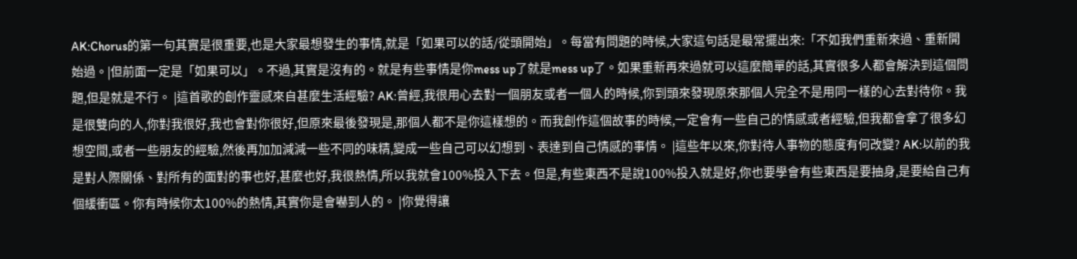AK:Chorus的第一句其實是很重要,也是大家最想發生的事情,就是「如果可以的話/從頭開始」。每當有問題的時候,大家這句話是最常擺出來:「不如我們重新來過、重新開始過。|但前面一定是「如果可以」。不過,其實是沒有的。就是有些事情是你mess up了就是mess up了。如果重新再來過就可以這麼簡單的話,其實很多人都會解決到這個問題,但是就是不行。 |這首歌的創作靈感來自甚麼生活經驗? AK:曾經,我很用心去對一個朋友或者一個人的時候,你到頭來發現原來那個人完全不是用同一樣的心去對待你。我是很雙向的人,你對我很好,我也會對你很好,但原來最後發現是,那個人都不是你這樣想的。而我創作這個故事的時候,一定會有一些自己的情感或者經驗,但我都會拿了很多幻想空間,或者一些朋友的經驗,然後再加加減減一些不同的味精,變成一些自己可以幻想到、表達到自己情感的事情。 |這些年以來,你對待人事物的態度有何改變? AK:以前的我是對人際關係、對所有的面對的事也好,甚麼也好,我很熱情,所以我就會100%投入下去。但是,有些東西不是說100%投入就是好,你也要學會有些東西是要抽身,是要給自己有個緩衝區。你有時候你太100%的熱情,其實你是會嚇到人的。 |你覺得讓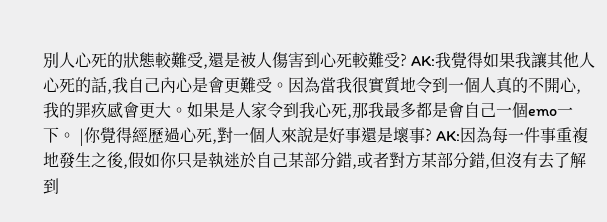別人心死的狀態較難受,還是被人傷害到心死較難受? AK:我覺得如果我讓其他人心死的話,我自己內心是會更難受。因為當我很實質地令到一個人真的不開心,我的罪疚感會更大。如果是人家令到我心死,那我最多都是會自己一個emo一下。 |你覺得經歷過心死,對一個人來說是好事還是壞事? AK:因為每一件事重複地發生之後,假如你只是執迷於自己某部分錯,或者對方某部分錯,但沒有去了解到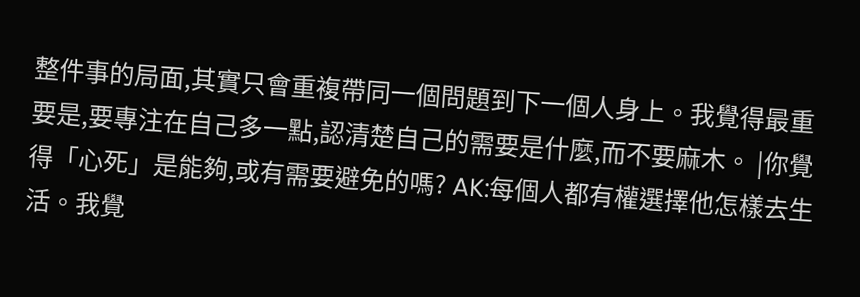整件事的局面,其實只會重複帶同一個問題到下一個人身上。我覺得最重要是,要專注在自己多一點,認清楚自己的需要是什麼,而不要麻木。 |你覺得「心死」是能夠,或有需要避免的嗎? AK:每個人都有權選擇他怎樣去生活。我覺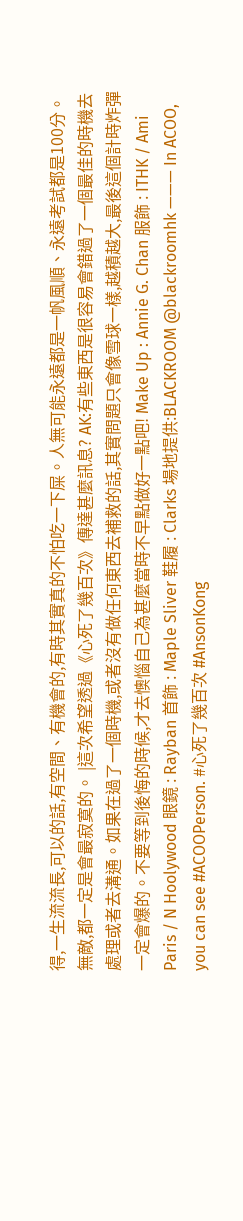得,一生流流長,可以的話,有空間、有機會的,有時其實真的不怕吃一下屎。人無可能永遠都是一帆風順、永遠考試都是100分。無敵,都一定是會最寂寞的。 |這次希望透過《心死了幾百次》傳達甚麼訊息? AK:有些東西是很容易會錯過了一個最佳的時機去處理或者去溝通。如果在過了一個時機,或者沒有做任何東西去補救的話,其實問題只會像雪球一樣,越積越大,最後這個計時炸彈一定會爆的。不要等到後悔的時候,才去懊惱自己為甚麼當時不早點做好一點吧! Make Up : Annie G. Chan 服飾 : ITHK / Ami Paris / N Hoolywood 眼鏡 : Rayban 首飾 : Maple Sliver 鞋履 : Clarks 場地提供:BLACKROOM @blackroomhk ——— In ACOO, you can see #ACOOPerson. #心死了幾百次 #AnsonKong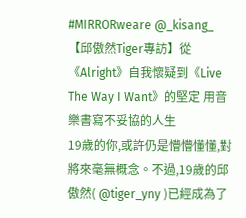#MIRRORweare @_kisang_
【邱傲然Tiger專訪】從《Alright》自我懷疑到《Live The Way I Want》的堅定 用音樂書寫不妥協的人生
19歲的你,或許仍是懵懵懂懂,對將來毫無概念。不過,19歲的邱傲然( @tiger_yny )已經成為了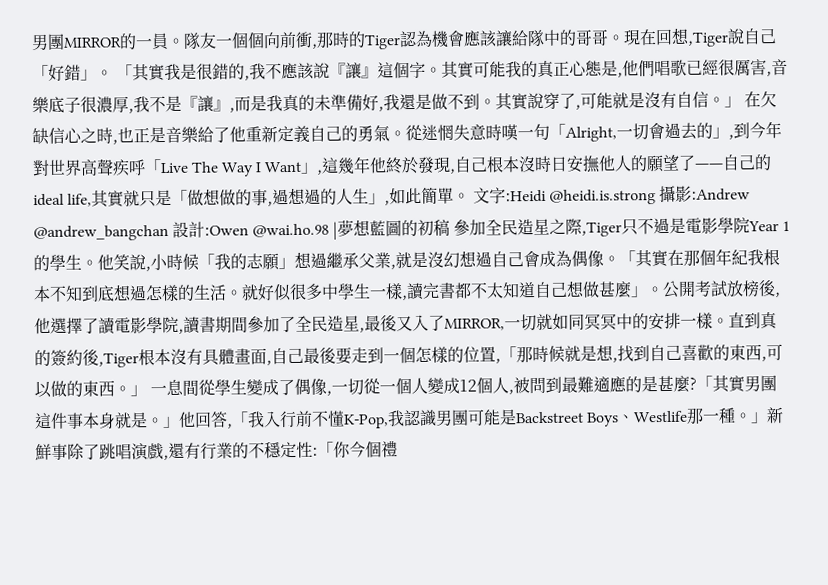男團MIRROR的一員。隊友一個個向前衝,那時的Tiger認為機會應該讓給隊中的哥哥。現在回想,Tiger說自己「好錯」。 「其實我是很錯的,我不應該說『讓』這個字。其實可能我的真正心態是,他們唱歌已經很厲害,音樂底子很濃厚,我不是『讓』,而是我真的未準備好,我還是做不到。其實說穿了,可能就是沒有自信。」 在欠缺信心之時,也正是音樂給了他重新定義自己的勇氣。從迷惘失意時嘆一句「Alright,一切會過去的」,到今年對世界高聲疾呼「Live The Way I Want」,這幾年他終於發現,自己根本沒時日安撫他人的願望了——自己的ideal life,其實就只是「做想做的事,過想過的人生」,如此簡單。 文字:Heidi @heidi.is.strong 攝影:Andrew @andrew_bangchan 設計:Owen @wai.ho.98 |夢想藍圖的初稿 參加全民造星之際,Tiger只不過是電影學院Year 1的學生。他笑說,小時候「我的志願」想過繼承父業,就是沒幻想過自己會成為偶像。「其實在那個年紀我根本不知到底想過怎樣的生活。就好似很多中學生一樣,讀完書都不太知道自己想做甚麼」。公開考試放榜後,他選擇了讀電影學院,讀書期間參加了全民造星,最後又入了MIRROR,一切就如同冥冥中的安排一樣。直到真的簽約後,Tiger根本沒有具體畫面,自己最後要走到一個怎樣的位置,「那時候就是想,找到自己喜歡的東西,可以做的東西。」 一息間從學生變成了偶像,一切從一個人變成12個人,被問到最難適應的是甚麼?「其實男團這件事本身就是。」他回答,「我入行前不懂K-Pop,我認識男團可能是Backstreet Boys、Westlife那一種。」新鮮事除了跳唱演戲,還有行業的不穩定性:「你今個禮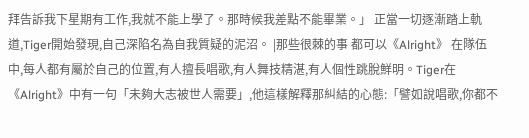拜告訴我下星期有工作,我就不能上學了。那時候我差點不能畢業。」 正當一切逐漸踏上軌道,Tiger開始發現,自己深陷名為自我質疑的泥沼。 |那些很棘的事 都可以《Alright》 在隊伍中,每人都有屬於自己的位置,有人擅長唱歌,有人舞技精湛,有人個性跳脫鮮明。Tiger在《Alright》中有一句「未夠大志被世人需要」,他這樣解釋那糾結的心態:「譬如說唱歌,你都不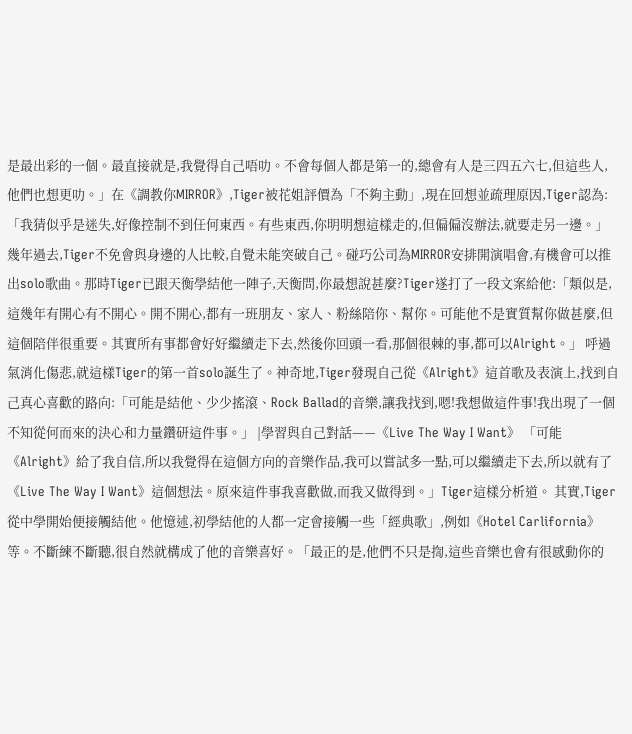是最出彩的一個。最直接就是,我覺得自己唔叻。不會每個人都是第一的,總會有人是三四五六七,但這些人,他們也想更叻。」在《調教你MIRROR》,Tiger被花姐評價為「不夠主動」,現在回想並疏理原因,Tiger認為:「我猜似乎是迷失,好像控制不到任何東西。有些東西,你明明想這樣走的,但偏偏沒辦法,就要走另一邊。」 幾年過去,Tiger不免會與身邊的人比較,自覺未能突破自己。碰巧公司為MIRROR安排開演唱會,有機會可以推出solo歌曲。那時Tiger已跟天衡學結他一陣子,天衡問,你最想說甚麼?Tiger遂打了一段文案給他:「類似是,這幾年有開心有不開心。開不開心,都有一班朋友、家人、粉絲陪你、幫你。可能他不是實質幫你做甚麼,但這個陪伴很重要。其實所有事都會好好繼續走下去,然後你回頭一看,那個很棘的事,都可以Alright。」 呼過氣消化傷悲,就這樣Tiger的第一首solo誕生了。神奇地,Tiger發現自己從《Alright》這首歌及表演上,找到自己真心喜歡的路向:「可能是結他、少少搖滾、Rock Ballad的音樂,讓我找到,嗯!我想做這件事!我出現了一個不知從何而來的決心和力量鑽研這件事。」 |學習與自己對話——《Live The Way I Want》 「可能《Alright》給了我自信,所以我覺得在這個方向的音樂作品,我可以嘗試多一點,可以繼續走下去,所以就有了《Live The Way I Want》這個想法。原來這件事我喜歡做,而我又做得到。」Tiger這樣分析道。 其實,Tiger從中學開始便接觸結他。他憶述,初學結他的人都一定會接觸一些「經典歌」,例如《Hotel Carlifornia》等。不斷練不斷聽,很自然就構成了他的音樂喜好。「最正的是,他們不只是揈,這些音樂也會有很感動你的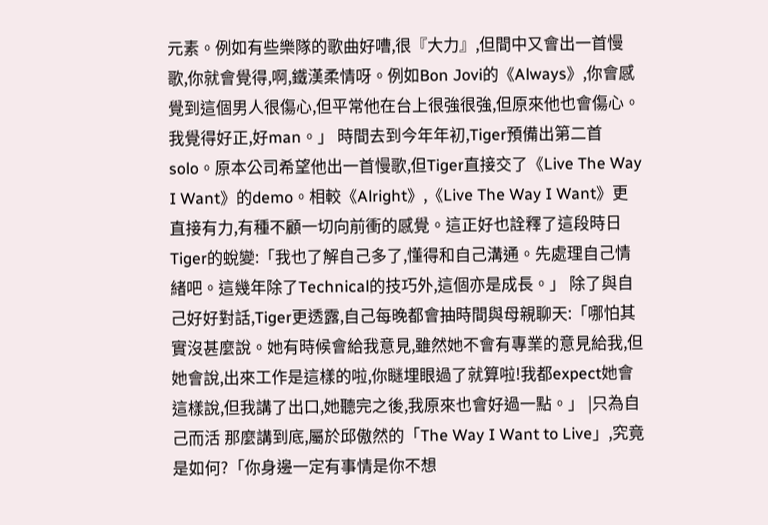元素。例如有些樂隊的歌曲好嘈,很『大力』,但間中又會出一首慢歌,你就會覺得,啊,鐵漢柔情呀。例如Bon Jovi的《Always》,你會感覺到這個男人很傷心,但平常他在台上很強很強,但原來他也會傷心。我覺得好正,好man。」 時間去到今年年初,Tiger預備出第二首solo。原本公司希望他出一首慢歌,但Tiger直接交了《Live The Way I Want》的demo。相較《Alright》,《Live The Way I Want》更直接有力,有種不顧一切向前衝的感覺。這正好也詮釋了這段時日Tiger的蛻變:「我也了解自己多了,懂得和自己溝通。先處理自己情緒吧。這幾年除了Technical的技巧外,這個亦是成長。」 除了與自己好好對話,Tiger更透露,自己每晚都會抽時間與母親聊天:「哪怕其實沒甚麼說。她有時候會給我意見,雖然她不會有專業的意見給我,但她會說,出來工作是這樣的啦,你瞇埋眼過了就算啦!我都expect她會這樣說,但我講了出口,她聽完之後,我原來也會好過一點。」 |只為自己而活 那麼講到底,屬於邱傲然的「The Way I Want to Live」,究竟是如何?「你身邊一定有事情是你不想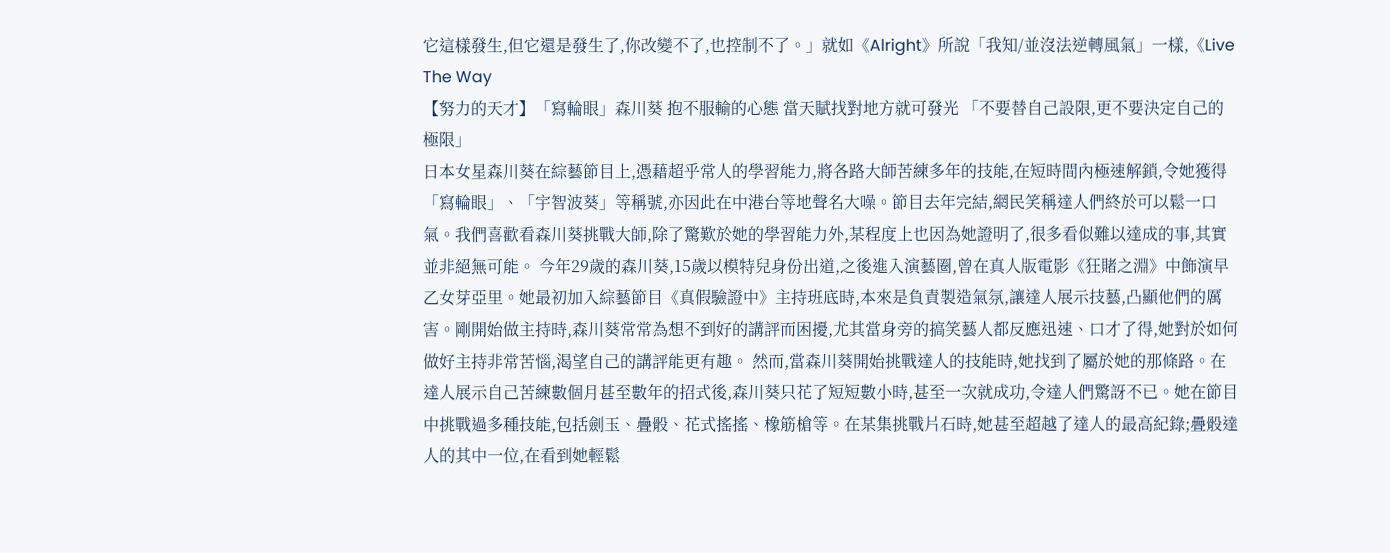它這樣發生,但它還是發生了,你改變不了,也控制不了。」就如《Alright》所說「我知/並沒法逆轉風氣」一樣,《Live The Way
【努力的天才】「寫輪眼」森川葵 抱不服輸的心態 當天賦找對地方就可發光 「不要替自己設限,更不要決定自己的極限」
日本女星森川葵在綜藝節目上,憑藉超乎常人的學習能力,將各路大師苦練多年的技能,在短時間內極速解鎖,令她獲得「寫輪眼」、「宇智波葵」等稱號,亦因此在中港台等地聲名大噪。節目去年完結,網民笑稱達人們終於可以鬆一口氣。我們喜歡看森川葵挑戰大師,除了驚歎於她的學習能力外,某程度上也因為她證明了,很多看似難以達成的事,其實並非絕無可能。 今年29歲的森川葵,15歲以模特兒身份出道,之後進入演藝圈,曾在真人版電影《狂賭之淵》中飾演早乙女芽亞里。她最初加入綜藝節目《真假驗證中》主持班底時,本來是負責製造氣氛,讓達人展示技藝,凸顯他們的厲害。剛開始做主持時,森川葵常常為想不到好的講評而困擾,尤其當身旁的搞笑藝人都反應迅速、口才了得,她對於如何做好主持非常苦惱,渴望自己的講評能更有趣。 然而,當森川葵開始挑戰達人的技能時,她找到了屬於她的那條路。在達人展示自己苦練數個月甚至數年的招式後,森川葵只花了短短數小時,甚至一次就成功,令達人們驚訝不已。她在節目中挑戰過多種技能,包括劍玉、疊骰、花式搖搖、橡筋槍等。在某集挑戰片石時,她甚至超越了達人的最高紀錄;疊骰達人的其中一位,在看到她輕鬆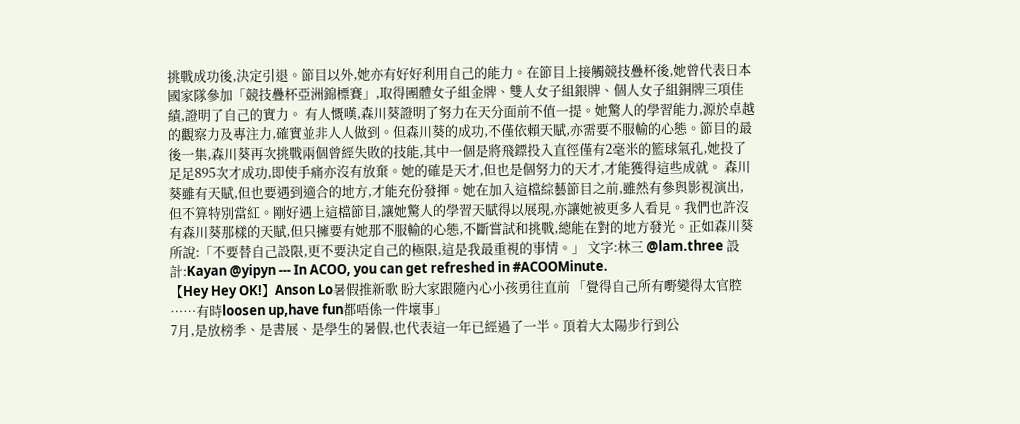挑戰成功後,決定引退。節目以外,她亦有好好利用自己的能力。在節目上接觸競技疊杯後,她曾代表日本國家隊參加「競技疊杯亞洲錦標賽」,取得團體女子組金牌、雙人女子組銀牌、個人女子組銅牌三項佳績,證明了自己的實力。 有人慨嘆,森川葵證明了努力在天分面前不值一提。她驚人的學習能力,源於卓越的觀察力及專注力,確實並非人人做到。但森川葵的成功,不僅依賴天賦,亦需要不服輸的心態。節目的最後一集,森川葵再次挑戰兩個曾經失敗的技能,其中一個是將飛鏢投入直徑僅有2毫米的籃球氣孔,她投了足足895次才成功,即使手痛亦沒有放棄。她的確是天才,但也是個努力的天才,才能獲得這些成就。 森川葵雖有天賦,但也要遇到適合的地方,才能充份發揮。她在加入這檔綜藝節目之前,雖然有參與影視演出,但不算特別當紅。剛好遇上這檔節目,讓她驚人的學習天賦得以展現,亦讓她被更多人看見。我們也許沒有森川葵那樣的天賦,但只擁要有她那不服輸的心態,不斷嘗試和挑戰,總能在對的地方發光。正如森川葵所說:「不要替自己設限,更不要決定自己的極限,這是我最重視的事情。」 文字:林三 @lam.three 設計:Kayan @yipyn --- In ACOO, you can get refreshed in #ACOOMinute.
【Hey Hey OK!】Anson Lo暑假推新歌 盼大家跟隨內心小孩勇往直前 「覺得自己所有嘢變得太官腔⋯⋯有時loosen up,have fun都唔係一件壞事」
7月,是放榜季、是書展、是學生的暑假,也代表這一年已經過了一半。頂着大太陽步行到公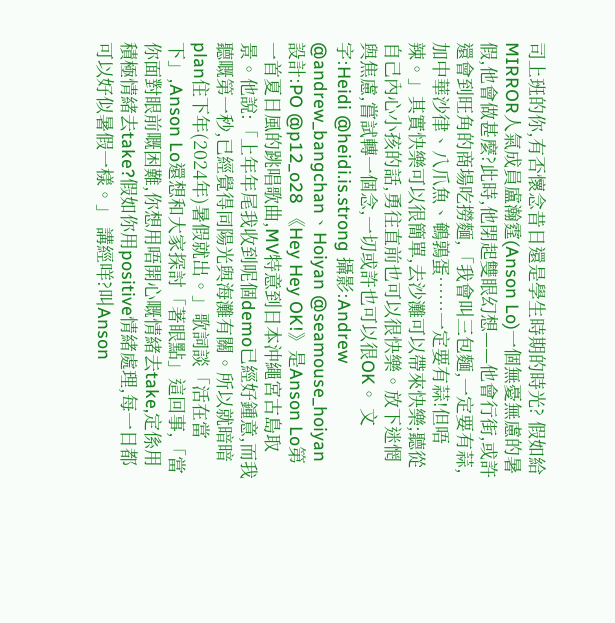司上班的你,有否懷念昔日還是學生時期的時光? 假如給MIRROR人氣成員盧瀚霆(Anson Lo)一個無憂無慮的暑假,他會做甚麼?此時,他閉起雙眼幻想——他會行街,或許還會到旺角的商場吃撈麵,「我會叫三包麵,一定要有蒜,加中華沙律、八爪魚、鵪鶉蛋⋯⋯一定要有蒜!但唔辣。」其實快樂可以很簡單,去沙灘可以帶來快樂;聽從自己內心小孩的話,勇往直前也可以很快樂。放下迷惘與焦慮,嘗試轉一個念,一切或許也可以很OK。 文字:Heidi @heidi.is.strong 攝影:Andrew @andrew_bangchan、Hoiyan @seamouse_hoiyan 設計:PO @p12_o28 《Hey Hey OK!》是Anson Lo第一首夏日風的跳唱歌曲,MV特意到日本沖繩宮古島取景。他說:「上年年尾我收到呢個demo已經好鍾意,而我聽嘅第一秒,已經覺得同陽光與海灘有關。所以就暗暗plan住下年(2024年)暑假就出。」歌詞談「活在當下」,Anson Lo還想和大家探討「著眼點」這回事,「當你面對眼前嘅困難,你想用唔開心嘅情緒去take,定係用積極情緒去take?假如你用positive情緒處理,每一日都可以好似暑假一樣。」 講經咩?叫Anson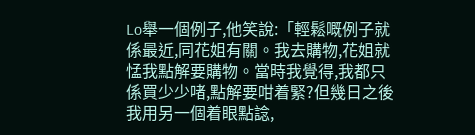Lo舉一個例子,他笑說:「輕鬆嘅例子就係最近,同花姐有關。我去購物,花姐就𢛴我點解要購物。當時我覺得,我都只係買少少啫,點解要咁着緊?但幾日之後我用另一個着眼點諗,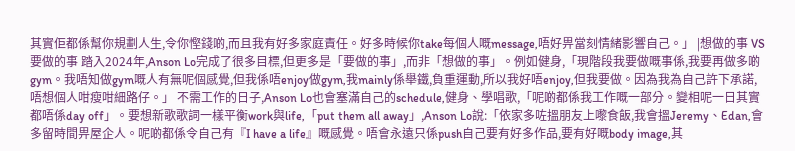其實佢都係幫你規劃人生,令你慳錢啲,而且我有好多家庭責任。好多時候你take每個人嘅message,唔好畀當刻情緒影響自己。」 |想做的事 VS 要做的事 踏入2024年,Anson Lo完成了很多目標,但更多是「要做的事」,而非「想做的事」。例如健身,「現階段我要做嘅事係,我要再做多啲gym。我唔知做gym嘅人有無呢個感覺,但我係唔enjoy做gym,我mainly係舉鐵,負重運動,所以我好唔enjoy,但我要做。因為我為自己許下承諾,唔想個人咁瘦咁細路仔。」 不需工作的日子,Anson Lo也會塞滿自己的schedule,健身、學唱歌,「呢啲都係我工作嘅一部分。變相呢一日其實都唔係day off」。要想新歌歌詞一樣平衡work與life,「put them all away」,Anson Lo說:「依家多咗搵朋友上嚟食飯,我會搵Jeremy、Edan,會多留時間畀屋企人。呢啲都係令自己有『I have a life』嘅感覺。唔會永遠只係push自己要有好多作品,要有好嘅body image,其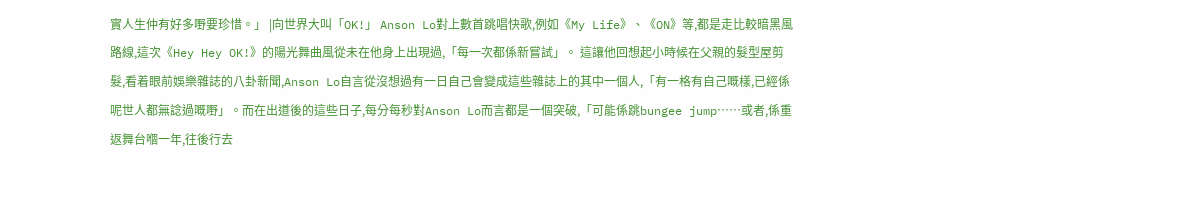實人生仲有好多嘢要珍惜。」 |向世界大叫「OK!」 Anson Lo對上數首跳唱快歌,例如《My Life》、《ON》等,都是走比較暗黑風路線,這次《Hey Hey OK!》的陽光舞曲風從未在他身上出現過,「每一次都係新嘗試」。 這讓他回想起小時候在父親的髮型屋剪髮,看着眼前娛樂雜誌的八卦新聞,Anson Lo自言從沒想過有一日自己會變成這些雜誌上的其中一個人,「有一格有自己嘅樣,已經係呢世人都無諗過嘅嘢」。而在出道後的這些日子,每分每秒對Anson Lo而言都是一個突破,「可能係跳bungee jump⋯⋯或者,係重返舞台嗰一年,往後行去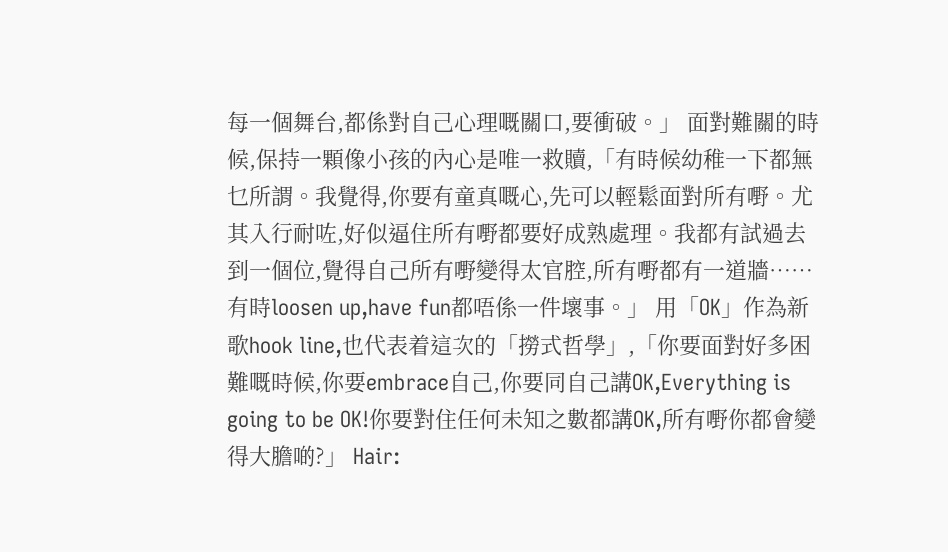每一個舞台,都係對自己心理嘅關口,要衝破。」 面對難關的時候,保持一顆像小孩的內心是唯一救贖,「有時候幼稚一下都無乜所謂。我覺得,你要有童真嘅心,先可以輕鬆面對所有嘢。尤其入行耐咗,好似逼住所有嘢都要好成熟處理。我都有試過去到一個位,覺得自己所有嘢變得太官腔,所有嘢都有一道牆⋯⋯有時loosen up,have fun都唔係一件壞事。」 用「OK」作為新歌hook line,也代表着這次的「撈式哲學」,「你要面對好多困難嘅時候,你要embrace自己,你要同自己講OK,Everything is going to be OK!你要對住任何未知之數都講OK,所有嘢你都會變得大膽啲?」 Hair: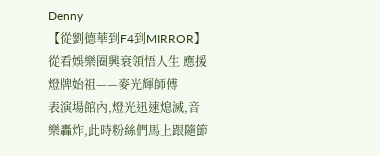Denny
【從劉德華到F4到MIRROR】從看娛樂圈興衰領悟人生 應援燈牌始祖——麥光輝師傅
表演場館內,燈光迅速熄滅,音樂轟炸,此時粉絲們馬上跟隨節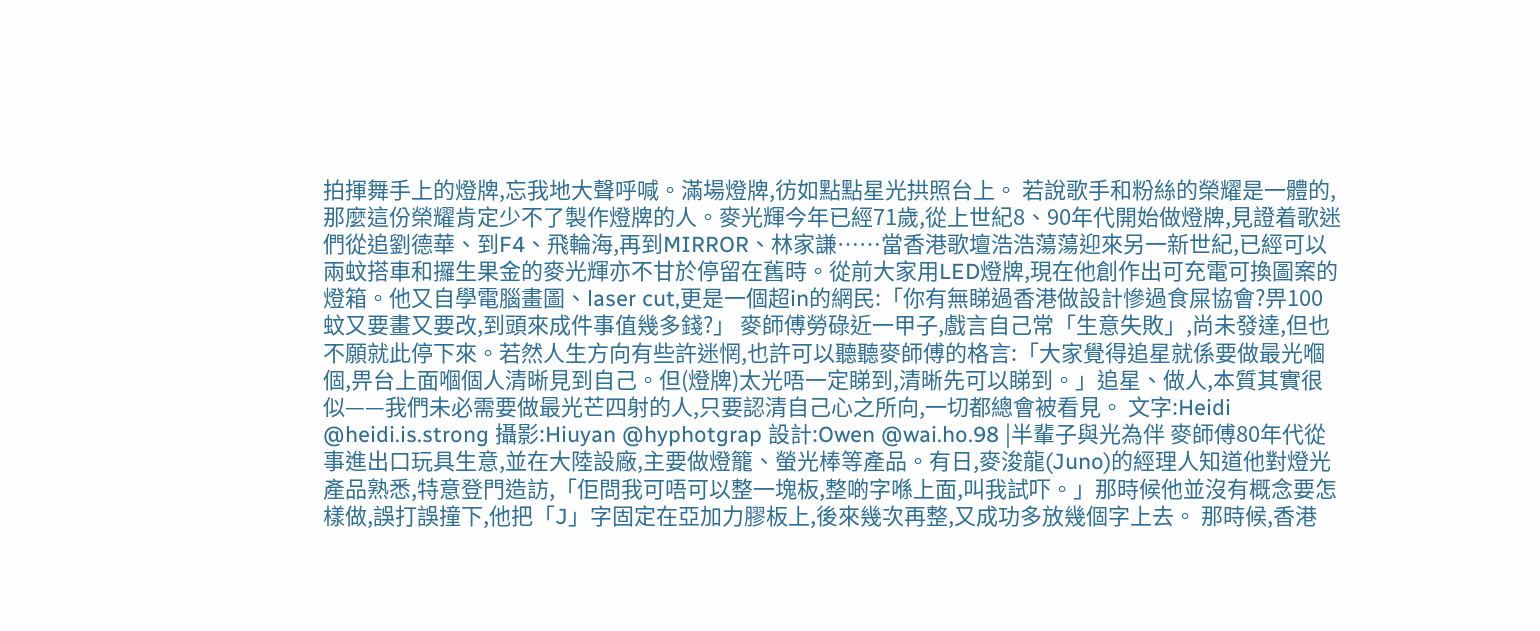拍揮舞手上的燈牌,忘我地大聲呼喊。滿場燈牌,彷如點點星光拱照台上。 若說歌手和粉絲的榮耀是一體的,那麼這份榮耀肯定少不了製作燈牌的人。麥光輝今年已經71歲,從上世紀8、90年代開始做燈牌,見證着歌迷們從追劉德華、到F4、飛輪海,再到MIRROR、林家謙⋯⋯當香港歌壇浩浩蕩蕩迎來另一新世紀,已經可以兩蚊搭車和攞生果金的麥光輝亦不甘於停留在舊時。從前大家用LED燈牌,現在他創作出可充電可換圖案的燈箱。他又自學電腦畫圖、laser cut,更是一個超in的網民:「你有無睇過香港做設計慘過食屎協會?畀100蚊又要畫又要改,到頭來成件事值幾多錢?」 麥師傅勞碌近一甲子,戲言自己常「生意失敗」,尚未發達,但也不願就此停下來。若然人生方向有些許迷惘,也許可以聽聽麥師傅的格言:「大家覺得追星就係要做最光嗰個,畀台上面嗰個人清晰見到自己。但(燈牌)太光唔一定睇到,清晰先可以睇到。」追星、做人,本質其實很似——我們未必需要做最光芒四射的人,只要認清自己心之所向,一切都總會被看見。 文字:Heidi @heidi.is.strong 攝影:Hiuyan @hyphotgrap 設計:Owen @wai.ho.98 |半輩子與光為伴 麥師傅80年代從事進出口玩具生意,並在大陸設廠,主要做燈籠、螢光棒等產品。有日,麥浚龍(Juno)的經理人知道他對燈光產品熟悉,特意登門造訪,「佢問我可唔可以整一塊板,整啲字喺上面,叫我試吓。」那時候他並沒有概念要怎樣做,誤打誤撞下,他把「J」字固定在亞加力膠板上,後來幾次再整,又成功多放幾個字上去。 那時候,香港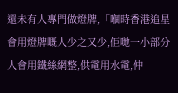還未有人專門做燈牌,「嗰時香港追星會用燈牌嘅人少之又少,佢哋一小部分人會用鐵絲網整,供電用水電,仲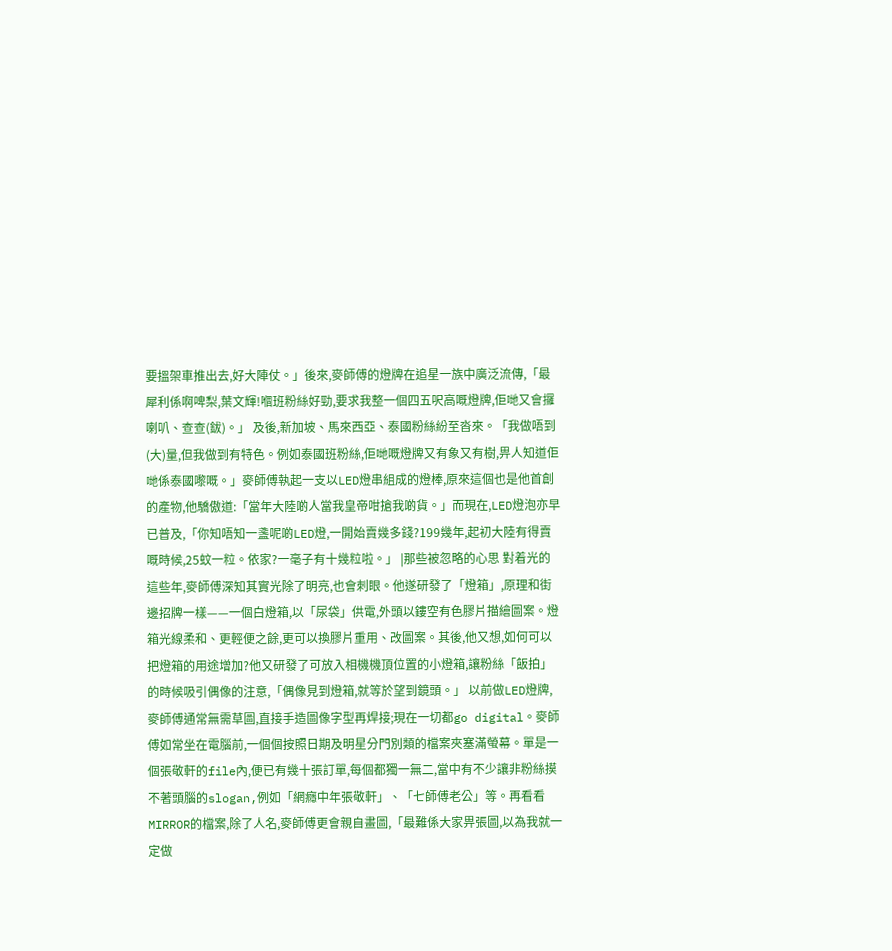要搵架車推出去,好大陣仗。」後來,麥師傅的燈牌在追星一族中廣泛流傳,「最犀利係啊啤梨,葉文輝!嗰班粉絲好勁,要求我整一個四五呎高嘅燈牌,佢哋又會攞喇叭、查查(鈸)。」 及後,新加坡、馬來西亞、泰國粉絲紛至沓來。「我做唔到(大)量,但我做到有特色。例如泰國班粉絲,佢哋嘅燈牌又有象又有樹,畀人知道佢哋係泰國嚟嘅。」麥師傅執起一支以LED燈串組成的燈棒,原來這個也是他首創的產物,他驕傲道:「當年大陸啲人當我皇帝咁搶我啲貨。」而現在,LED燈泡亦早已普及,「你知唔知一盞呢啲LED燈,一開始賣幾多錢?199幾年,起初大陸有得賣嘅時候,25蚊一粒。依家?一毫子有十幾粒啦。」 |那些被忽略的心思 對着光的這些年,麥師傅深知其實光除了明亮,也會刺眼。他遂研發了「燈箱」,原理和街邊招牌一樣——一個白燈箱,以「尿袋」供電,外頭以鏤空有色膠片描繪圖案。燈箱光線柔和、更輕便之餘,更可以換膠片重用、改圖案。其後,他又想,如何可以把燈箱的用途增加?他又研發了可放入相機機頂位置的小燈箱,讓粉絲「飯拍」的時候吸引偶像的注意,「偶像見到燈箱,就等於望到鏡頭。」 以前做LED燈牌,麥師傅通常無需草圖,直接手造圖像字型再焊接;現在一切都go digital。麥師傅如常坐在電腦前,一個個按照日期及明星分門別類的檔案夾塞滿螢幕。單是一個張敬軒的file內,便已有幾十張訂單,每個都獨一無二,當中有不少讓非粉絲摸不著頭腦的slogan,例如「網癮中年張敬軒」、「七師傅老公」等。再看看MIRROR的檔案,除了人名,麥師傅更會親自畫圖,「最難係大家畀張圖,以為我就一定做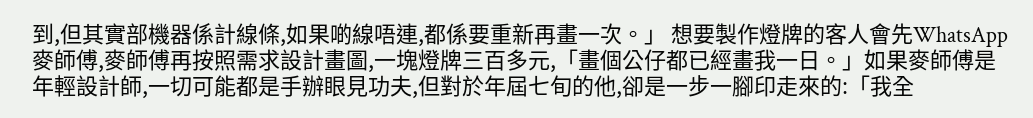到,但其實部機器係計線條,如果啲線唔連,都係要重新再畫一次。」 想要製作燈牌的客人會先WhatsApp麥師傅,麥師傅再按照需求設計畫圖,一塊燈牌三百多元,「畫個公仔都已經畫我一日。」如果麥師傅是年輕設計師,一切可能都是手辦眼見功夫,但對於年屆七旬的他,卻是一步一腳印走來的:「我全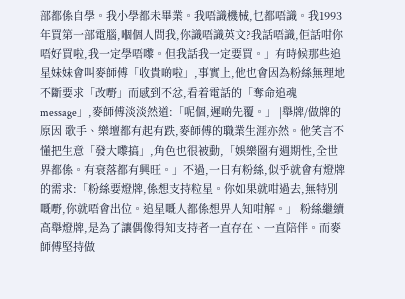部都係自學。我小學都未畢業。我唔識機械,乜都唔識。我1993年買第一部電腦,嗰個人問我,你識唔識英文?我話唔識,佢話咁你唔好買啦,我一定學唔嚟。但我話我一定要買。」有時候那些追星妹妹會叫麥師傅「收貴啲啦」,事實上,他也會因為粉絲無理地不斷要求「改嘢」而感到不忿,看着電話的「奪命追魂message」,麥師傅淡淡然道:「呢個,遲啲先覆。」 |舉牌/做牌的原因 歌手、樂壇都有起有跌,麥師傅的職業生涯亦然。他笑言不懂把生意「發大嚟搞」,角色也很被動,「娛樂圈有週期性,全世界都係。有衰落都有興旺。」不過,一日有粉絲,似乎就會有燈牌的需求:「粉絲要燈牌,係想支持粒星。你如果就咁過去,無特別嘅嘢,你就唔會出位。追星嘅人都係想畀人知咁解。」 粉絲繼續高舉燈牌,是為了讓偶像得知支持者一直存在、一直陪伴。而麥師傅堅持做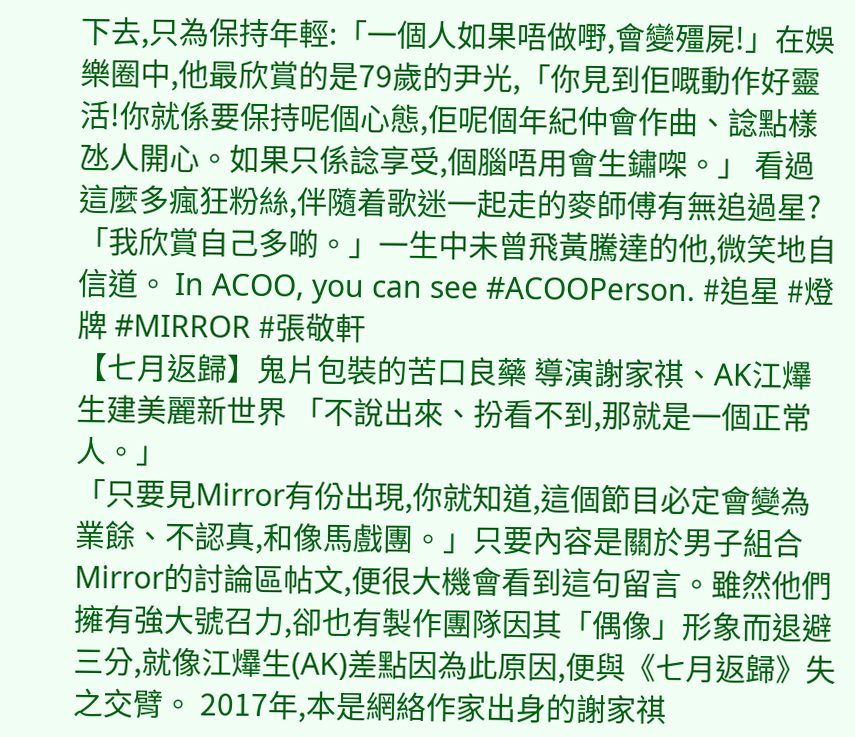下去,只為保持年輕:「一個人如果唔做嘢,會變殭屍!」在娛樂圈中,他最欣賞的是79歲的尹光,「你見到佢嘅動作好靈活!你就係要保持呢個心態,佢呢個年紀仲會作曲、諗點樣氹人開心。如果只係諗享受,個腦唔用會生鏽㗎。」 看過這麼多瘋狂粉絲,伴隨着歌迷一起走的麥師傅有無追過星?「我欣賞自己多啲。」一生中未曾飛黃騰達的他,微笑地自信道。 In ACOO, you can see #ACOOPerson. #追星 #燈牌 #MIRROR #張敬軒
【七月返歸】鬼片包裝的苦口良藥 導演謝家祺、AK江𤒹生建美麗新世界 「不說出來、扮看不到,那就是一個正常人。」
「只要見Mirror有份出現,你就知道,這個節目必定會變為業餘、不認真,和像馬戲團。」只要內容是關於男子組合Mirror的討論區帖文,便很大機會看到這句留言。雖然他們擁有強大號召力,卻也有製作團隊因其「偶像」形象而退避三分,就像江𤒹生(AK)差點因為此原因,便與《七月返歸》失之交臂。 2017年,本是網絡作家出身的謝家祺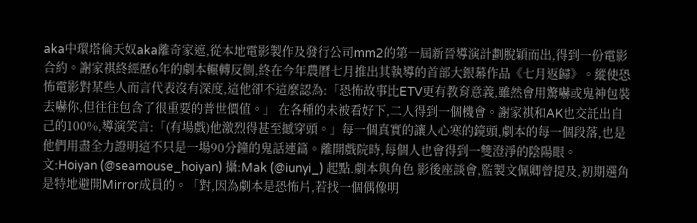aka中環塔倫天奴aka離奇家遮,從本地電影製作及發行公司mm2的第一屆新晉導演計劃脫穎而出,得到一份電影合約。謝家祺終經歷6年的劇本輾轉反側,終在今年農曆七月推出其執導的首部大銀幕作品《七月返歸》。縱使恐怖電影對某些人而言代表沒有深度,這他卻不這麼認為:「恐怖故事比ETV更有教育意義,雖然會用驚嚇或鬼神包裝去嚇你,但往往包含了很重要的普世價值。」 在各種的未被看好下,二人得到一個機會。謝家祺和AK也交託出自己的100%,導演笑言:「(有場戲)他激烈得甚至撼穿頭。」每一個真實的讓人心寒的鏡頭,劇本的每一個段落,也是他們用盡全力證明這不只是一場90分鐘的鬼話連篇。離開戲院時,每個人也會得到一雙澄淨的陰陽眼。 文:Hoiyan (@seamouse_hoiyan) 攝:Mak (@iunyi_) 起點.劇本與角色 影後座談會,監製文佩卿曾提及,初期選角是特地避開Mirror成員的。「對,因為劇本是恐怖片,若找一個偶像明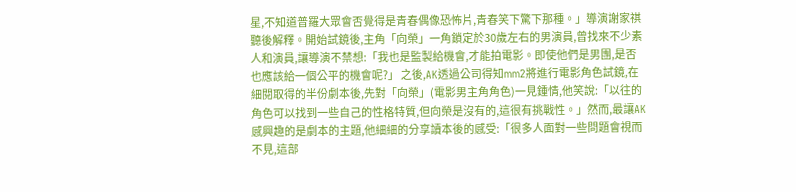星,不知道普羅大眾會否覺得是青春偶像恐怖片,青春笑下驚下那種。」導演謝家祺聽後解釋。開始試鏡後,主角「向榮」一角鎖定於30歲左右的男演員,曾找來不少素人和演員,讓導演不禁想:「我也是監製給機會,才能拍電影。即使他們是男團,是否也應該給一個公平的機會呢?」 之後,AK透過公司得知mm2將進行電影角色試鏡,在細閱取得的半份劇本後,先對「向榮」(電影男主角角色)一見鍾情,他笑說:「以往的角色可以找到一些自己的性格特質,但向榮是沒有的,這很有挑戰性。」然而,最讓AK感興趣的是劇本的主題,他細細的分享讀本後的感受:「很多人面對一些問題會視而不見,這部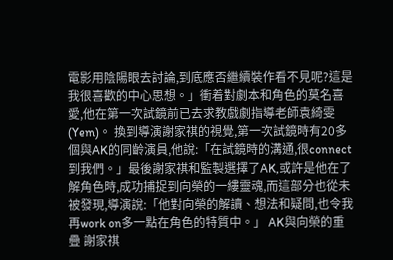電影用陰陽眼去討論,到底應否繼續裝作看不見呢?這是我很喜歡的中心思想。」衝着對劇本和角色的莫名喜愛,他在第一次試鏡前已去求教戲劇指導老師袁綺雯(Yem)。 換到導演謝家祺的視覺,第一次試鏡時有20多個與AK的同齡演員,他說:「在試鏡時的溝通,很connect到我們。」最後謝家祺和監製選擇了AK,或許是他在了解角色時,成功捕捉到向榮的一縷靈魂,而這部分也從未被發現,導演說:「他對向榮的解讀、想法和疑問,也令我再work on多一點在角色的特質中。」 AK與向榮的重疊 謝家祺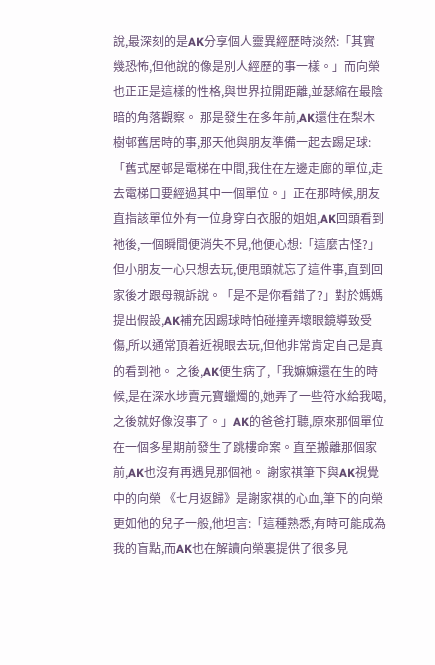說,最深刻的是AK分享個人靈異經歷時淡然:「其實幾恐怖,但他說的像是別人經歷的事一樣。」而向榮也正正是這樣的性格,與世界拉開距離,並瑟縮在最陰暗的角落觀察。 那是發生在多年前,AK還住在梨木樹邨舊居時的事,那天他與朋友準備一起去踢足球:「舊式屋邨是電梯在中間,我住在左邊走廊的單位,走去電梯口要經過其中一個單位。」正在那時候,朋友直指該單位外有一位身穿白衣服的姐姐,AK回頭看到祂後,一個瞬間便消失不見,他便心想:「這麼古怪?」但小朋友一心只想去玩,便甩頭就忘了這件事,直到回家後才跟母親訴說。「是不是你看錯了?」對於媽媽提出假設,AK補充因踢球時怕碰撞弄壞眼鏡導致受傷,所以通常頂着近視眼去玩,但他非常肯定自己是真的看到祂。 之後,AK便生病了,「我嫲嫲還在生的時候,是在深水埗賣元寶蠟燭的,她弄了一些符水給我喝,之後就好像沒事了。」AK的爸爸打聽,原來那個單位在一個多星期前發生了跳樓命案。直至搬離那個家前,AK也沒有再遇見那個祂。 謝家祺筆下與AK視覺中的向榮 《七月返歸》是謝家祺的心血,筆下的向榮更如他的兒子一般,他坦言:「這種熟悉,有時可能成為我的盲點,而AK也在解讀向榮裏提供了很多見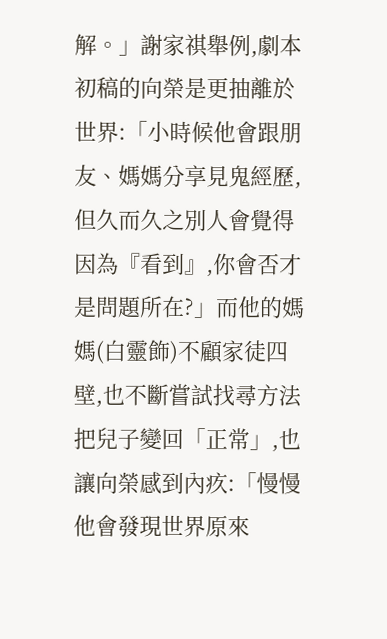解。」謝家祺舉例,劇本初稿的向榮是更抽離於世界:「小時候他會跟朋友、媽媽分享見鬼經歷,但久而久之別人會覺得因為『看到』,你會否才是問題所在?」而他的媽媽(白靈飾)不顧家徒四壁,也不斷嘗試找尋方法把兒子變回「正常」,也讓向榮感到內疚:「慢慢他會發現世界原來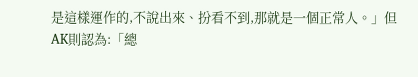是這樣運作的,不說出來、扮看不到,那就是一個正常人。」但AK則認為:「總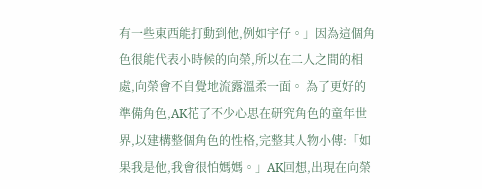有一些東西能打動到他,例如宇仔。」因為這個角色很能代表小時候的向榮,所以在二人之間的相處,向榮會不自覺地流露溫柔一面。 為了更好的準備角色,AK花了不少心思在研究角色的童年世界,以建構整個角色的性格,完整其人物小傳:「如果我是他,我會很怕媽媽。」AK回想,出現在向榮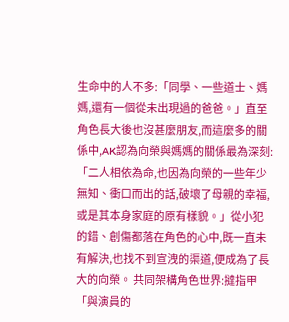生命中的人不多:「同學、一些道士、媽媽,還有一個從未出現過的爸爸。」直至角色長大後也沒甚麼朋友,而這麼多的關係中,AK認為向榮與媽媽的關係最為深刻:「二人相依為命,也因為向榮的一些年少無知、衝口而出的話,破壞了母親的幸福,或是其本身家庭的原有樣貌。」從小犯的錯、創傷都落在角色的心中,既一直未有解決,也找不到宣洩的渠道,便成為了長大的向榮。 共同架構角色世界:撻指甲 「與演員的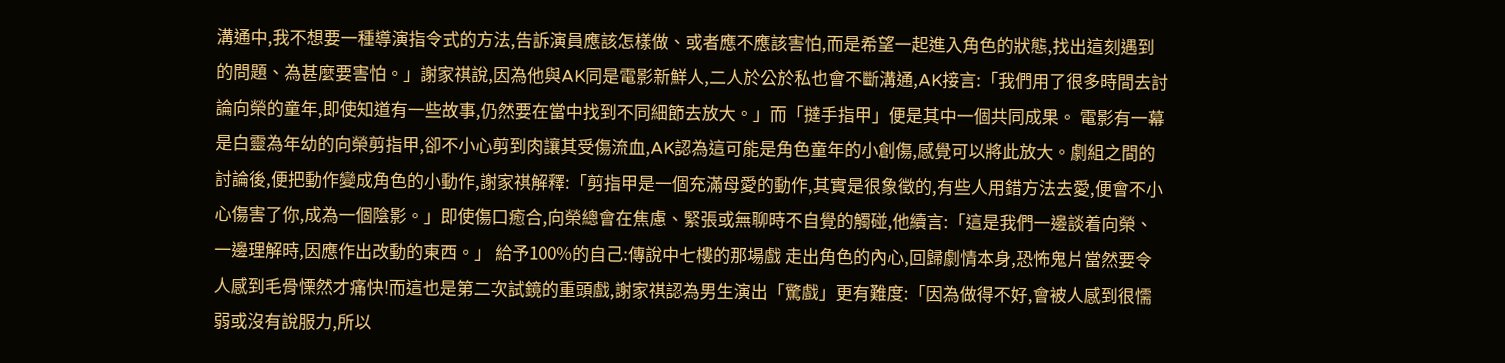溝通中,我不想要一種導演指令式的方法,告訴演員應該怎樣做、或者應不應該害怕,而是希望一起進入角色的狀態,找出這刻遇到的問題、為甚麼要害怕。」謝家祺說,因為他與AK同是電影新鮮人,二人於公於私也會不斷溝通,AK接言:「我們用了很多時間去討論向榮的童年,即使知道有一些故事,仍然要在當中找到不同細節去放大。」而「撻手指甲」便是其中一個共同成果。 電影有一幕是白靈為年幼的向榮剪指甲,卻不小心剪到肉讓其受傷流血,AK認為這可能是角色童年的小創傷,感覺可以將此放大。劇組之間的討論後,便把動作變成角色的小動作,謝家祺解釋:「剪指甲是一個充滿母愛的動作,其實是很象徵的,有些人用錯方法去愛,便會不小心傷害了你,成為一個陰影。」即使傷口癒合,向榮總會在焦慮、緊張或無聊時不自覺的觸碰,他續言:「這是我們一邊談着向榮、一邊理解時,因應作出改動的東西。」 給予100%的自己:傳說中七樓的那場戲 走出角色的內心,回歸劇情本身,恐怖鬼片當然要令人感到毛骨慄然才痛快!而這也是第二次試鏡的重頭戲,謝家祺認為男生演出「驚戲」更有難度:「因為做得不好,會被人感到很懦弱或沒有說服力,所以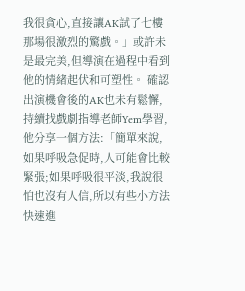我很貪心,直接讓AK試了七樓那場很激烈的驚戲。」或許未是最完美,但導演在過程中看到他的情緒起伏和可塑性。 確認出演機會後的AK也未有鬆懈,持續找戲劇指導老師Yem學習,他分享一個方法:「簡單來說,如果呼吸急促時,人可能會比較緊張;如果呼吸很平淡,我說很怕也沒有人信,所以有些小方法快速進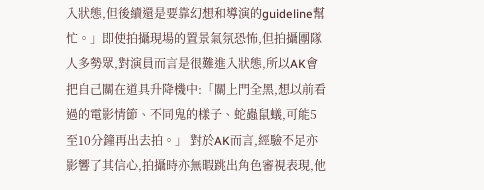入狀態,但後續還是要靠幻想和導演的guideline幫忙。」即使拍攝現場的置景氣氛恐怖,但拍攝團隊人多勢眾,對演員而言是很難進入狀態,所以AK會把自己關在道具升降機中:「關上門全黑,想以前看過的電影情節、不同鬼的樣子、蛇蟲鼠蟻,可能5至10分鐘再出去拍。」 對於AK而言,經驗不足亦影響了其信心,拍攝時亦無暇跳出角色審視表現,他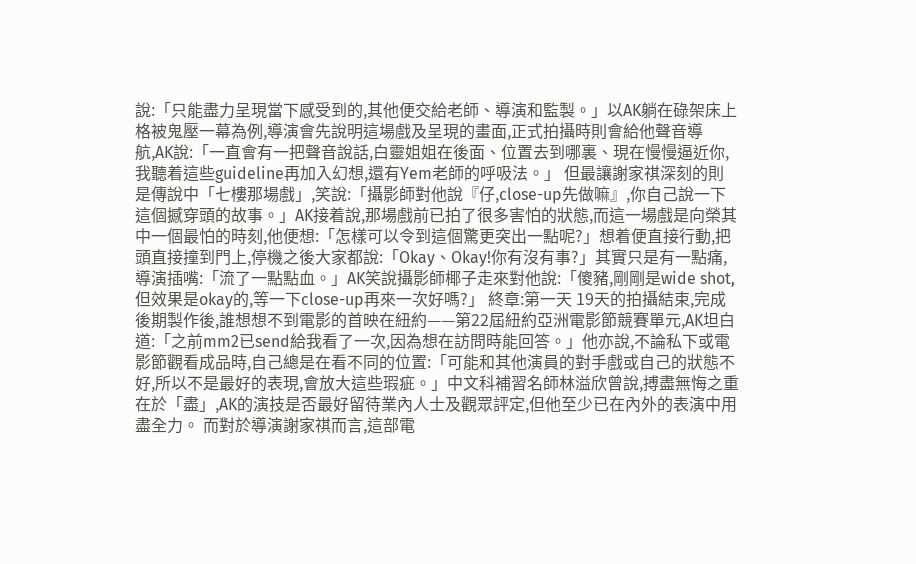說:「只能盡力呈現當下感受到的,其他便交給老師、導演和監製。」以AK躺在碌架床上格被鬼壓一幕為例,導演會先說明這場戲及呈現的畫面,正式拍攝時則會給他聲音導航,AK說:「一直會有一把聲音說話,白靈姐姐在後面、位置去到哪裏、現在慢慢逼近你,我聽着這些guideline再加入幻想,還有Yem老師的呼吸法。」 但最讓謝家祺深刻的則是傳說中「七樓那場戲」,笑說:「攝影師對他說『仔,close-up先做嘛』,你自己說一下這個撼穿頭的故事。」AK接着說,那場戲前已拍了很多害怕的狀態,而這一場戲是向榮其中一個最怕的時刻,他便想:「怎樣可以令到這個驚更突出一點呢?」想着便直接行動,把頭直接撞到門上,停機之後大家都說:「Okay、Okay!你有沒有事?」其實只是有一點痛,導演插嘴:「流了一點點血。」AK笑說攝影師椰子走來對他說:「傻豬,剛剛是wide shot,但效果是okay的,等一下close-up再來一次好嗎?」 終章:第一天 19天的拍攝結束,完成後期製作後,誰想想不到電影的首映在紐約——第22屆紐約亞洲電影節競賽單元,AK坦白道:「之前mm2已send給我看了一次,因為想在訪問時能回答。」他亦說,不論私下或電影節觀看成品時,自己總是在看不同的位置:「可能和其他演員的對手戲或自己的狀態不好,所以不是最好的表現,會放大這些瑕疵。」中文科補習名師林溢欣曾說,搏盡無悔之重在於「盡」,AK的演技是否最好留待業內人士及觀眾評定,但他至少已在內外的表演中用盡全力。 而對於導演謝家祺而言,這部電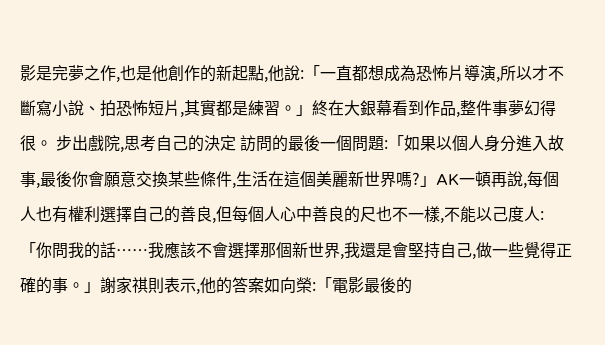影是完夢之作,也是他創作的新起點,他說:「一直都想成為恐怖片導演,所以才不斷寫小說、拍恐怖短片,其實都是練習。」終在大銀幕看到作品,整件事夢幻得很。 步出戲院,思考自己的決定 訪問的最後一個問題:「如果以個人身分進入故事,最後你會願意交換某些條件,生活在這個美麗新世界嗎?」AK一頓再說,每個人也有權利選擇自己的善良,但每個人心中善良的尺也不一樣,不能以己度人:「你問我的話……我應該不會選擇那個新世界,我還是會堅持自己,做一些覺得正確的事。」謝家祺則表示,他的答案如向榮:「電影最後的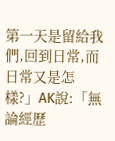第一天是留給我們,回到日常,而日常又是怎樣?」AK說:「無論經歷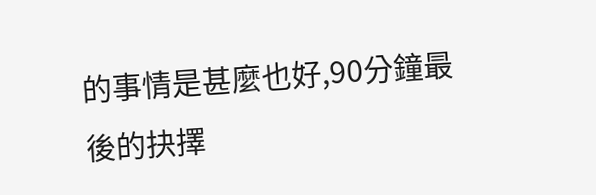的事情是甚麼也好,90分鐘最後的抉擇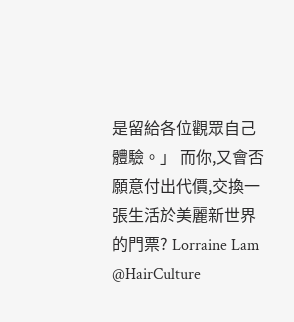是留給各位觀眾自己體驗。」 而你,又會否願意付出代價,交換一張生活於美麗新世界的門票? Lorraine Lam @HairCulture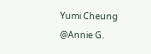Yumi Cheung @Annie G.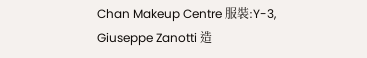Chan Makeup Centre 服裝:Y-3, Giuseppe Zanotti 造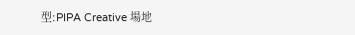型:PIPA Creative 場地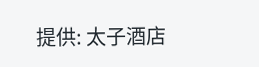提供: 太子酒店